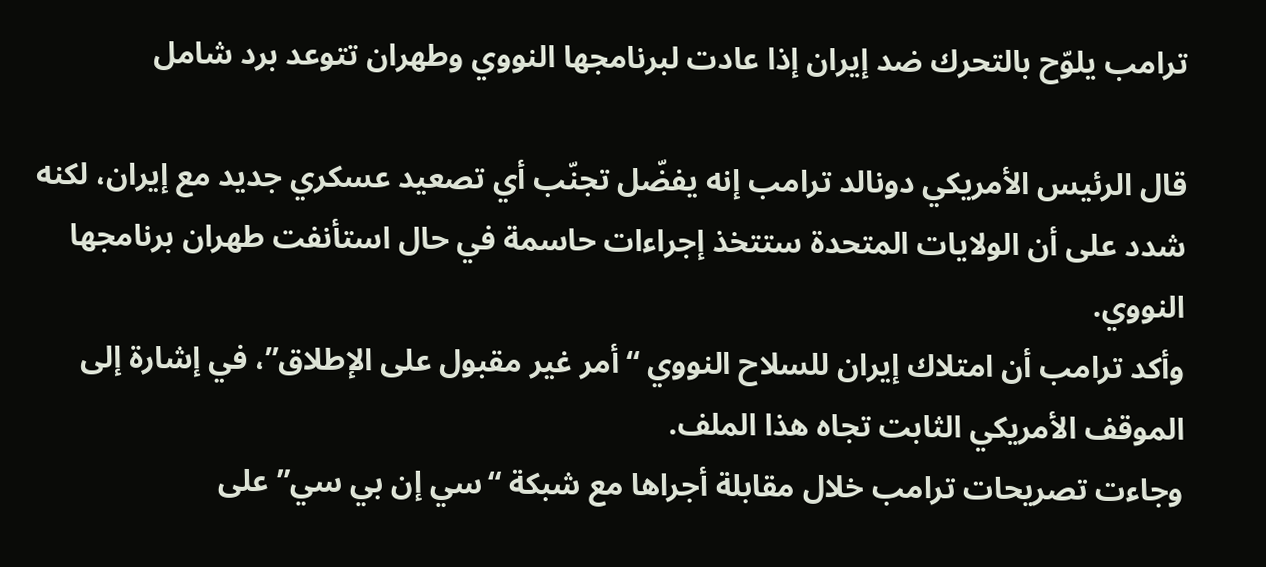ترامب يلوّح بالتحرك ضد إيران إذا عادت لبرنامجها النووي وطهران تتوعد برد شامل

قال الرئيس الأمريكي دونالد ترامب إنه يفضّل تجنّب أي تصعيد عسكري جديد مع إيران، لكنه شدد على أن الولايات المتحدة ستتخذ إجراءات حاسمة في حال استأنفت طهران برنامجها النووي.
وأكد ترامب أن امتلاك إيران للسلاح النووي “أمر غير مقبول على الإطلاق”، في إشارة إلى الموقف الأمريكي الثابت تجاه هذا الملف.
وجاءت تصريحات ترامب خلال مقابلة أجراها مع شبكة “سي إن بي سي” على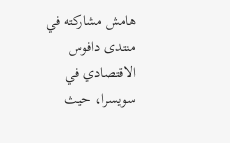هامش مشاركته في منتدى دافوس الاقتصادي في سويسرا، حيث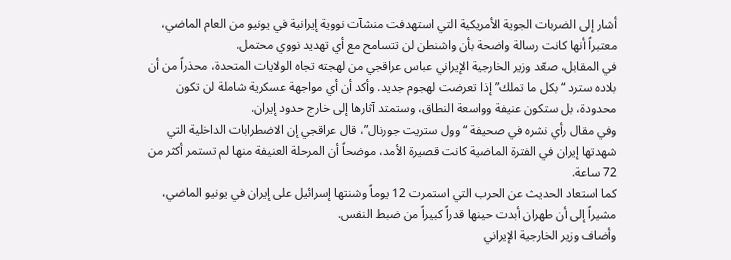أشار إلى الضربات الجوية الأمريكية التي استهدفت منشآت نووية إيرانية في يونيو من العام الماضي، معتبراً أنها كانت رسالة واضحة بأن واشنطن لن تتسامح مع أي تهديد نووي محتمل.
في المقابل، صعّد وزير الخارجية الإيراني عباس عراقجي من لهجته تجاه الولايات المتحدة، محذراً من أن بلاده سترد “بكل ما تملك” إذا تعرضت لهجوم جديد. وأكد أن أي مواجهة عسكرية شاملة لن تكون محدودة، بل ستكون عنيفة وواسعة النطاق، وستمتد آثارها إلى خارج حدود إيران.
وفي مقال رأي نشره في صحيفة “وول ستريت جورنال”، قال عراقجي إن الاضطرابات الداخلية التي شهدتها إيران في الفترة الماضية كانت قصيرة الأمد، موضحاً أن المرحلة العنيفة منها لم تستمر أكثر من 72 ساعة.
كما استعاد الحديث عن الحرب التي استمرت 12 يوماً وشنتها إسرائيل على إيران في يونيو الماضي، مشيراً إلى أن طهران أبدت حينها قدراً كبيراً من ضبط النفس.
وأضاف وزير الخارجية الإيراني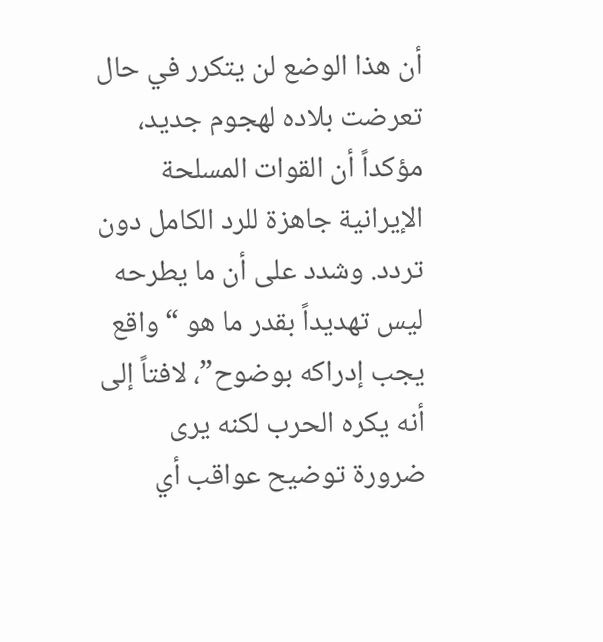أن هذا الوضع لن يتكرر في حال تعرضت بلاده لهجوم جديد، مؤكداً أن القوات المسلحة الإيرانية جاهزة للرد الكامل دون تردد. وشدد على أن ما يطرحه ليس تهديداً بقدر ما هو “واقع يجب إدراكه بوضوح”، لافتاً إلى أنه يكره الحرب لكنه يرى ضرورة توضيح عواقب أي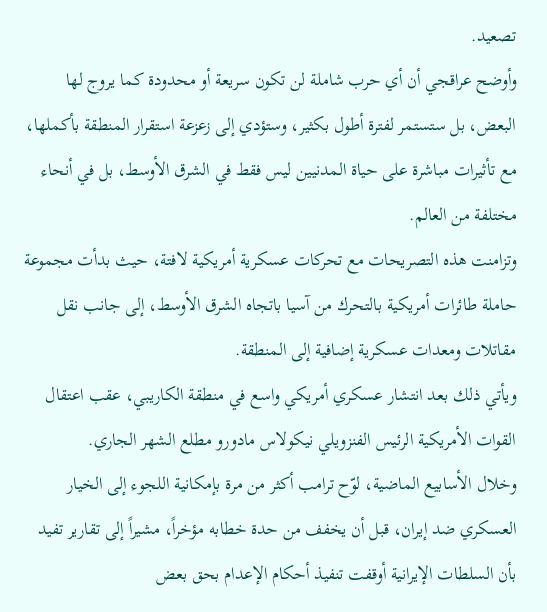تصعيد.
وأوضح عراقجي أن أي حرب شاملة لن تكون سريعة أو محدودة كما يروج لها البعض، بل ستستمر لفترة أطول بكثير، وستؤدي إلى زعزعة استقرار المنطقة بأكملها، مع تأثيرات مباشرة على حياة المدنيين ليس فقط في الشرق الأوسط، بل في أنحاء مختلفة من العالم.
وتزامنت هذه التصريحات مع تحركات عسكرية أمريكية لافتة، حيث بدأت مجموعة حاملة طائرات أمريكية بالتحرك من آسيا باتجاه الشرق الأوسط، إلى جانب نقل مقاتلات ومعدات عسكرية إضافية إلى المنطقة.
ويأتي ذلك بعد انتشار عسكري أمريكي واسع في منطقة الكاريبي، عقب اعتقال القوات الأمريكية الرئيس الفنزويلي نيكولاس مادورو مطلع الشهر الجاري.
وخلال الأسابيع الماضية، لوّح ترامب أكثر من مرة بإمكانية اللجوء إلى الخيار العسكري ضد إيران، قبل أن يخفف من حدة خطابه مؤخراً، مشيراً إلى تقارير تفيد بأن السلطات الإيرانية أوقفت تنفيذ أحكام الإعدام بحق بعض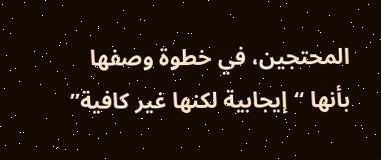المحتجين، في خطوة وصفها بأنها “إيجابية لكنها غير كافية”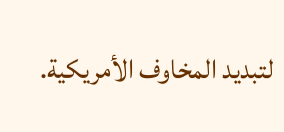لتبديد المخاوف الأمريكية.